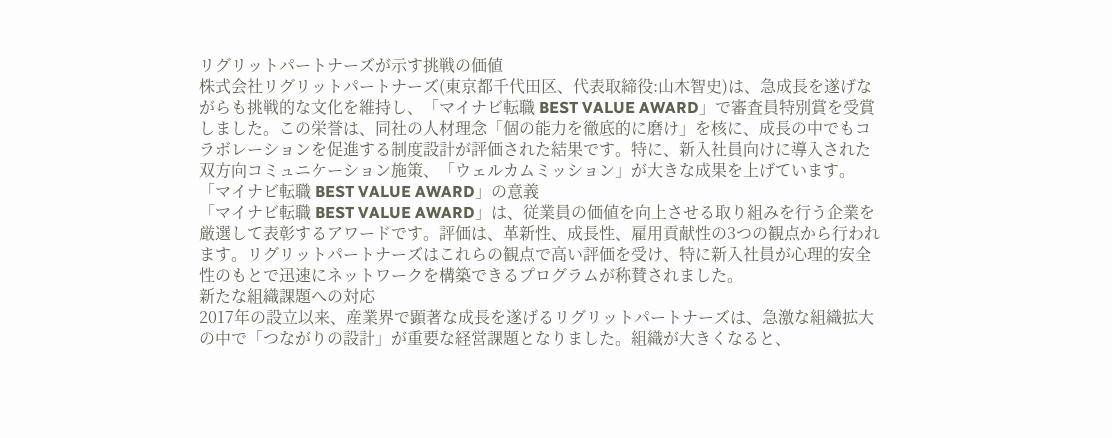リグリットパートナーズが示す挑戦の価値
株式会社リグリットパートナーズ(東京都千代田区、代表取締役:山木智史)は、急成長を遂げながらも挑戦的な文化を維持し、「マイナビ転職 BEST VALUE AWARD」で審査員特別賞を受賞しました。この栄誉は、同社の人材理念「個の能力を徹底的に磨け」を核に、成長の中でもコラボレーションを促進する制度設計が評価された結果です。特に、新入社員向けに導入された双方向コミュニケーション施策、「ウェルカムミッション」が大きな成果を上げています。
「マイナビ転職 BEST VALUE AWARD」の意義
「マイナビ転職 BEST VALUE AWARD」は、従業員の価値を向上させる取り組みを行う企業を厳選して表彰するアワードです。評価は、革新性、成長性、雇用貢献性の3つの観点から行われます。リグリットパートナーズはこれらの観点で高い評価を受け、特に新入社員が心理的安全性のもとで迅速にネットワークを構築できるプログラムが称賛されました。
新たな組織課題への対応
2017年の設立以来、産業界で顕著な成長を遂げるリグリットパートナーズは、急激な組織拡大の中で「つながりの設計」が重要な経営課題となりました。組織が大きくなると、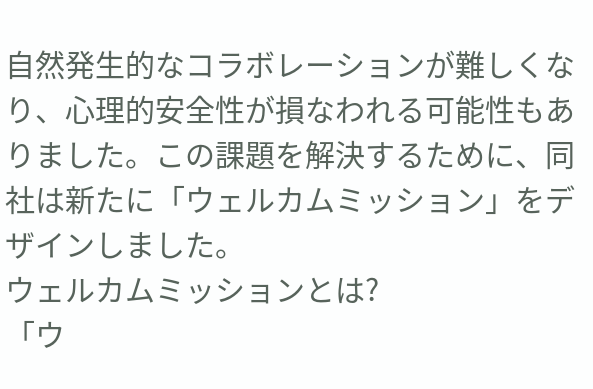自然発生的なコラボレーションが難しくなり、心理的安全性が損なわれる可能性もありました。この課題を解決するために、同社は新たに「ウェルカムミッション」をデザインしました。
ウェルカムミッションとは?
「ウ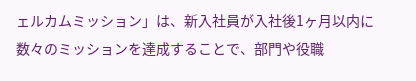ェルカムミッション」は、新入社員が入社後1ヶ月以内に数々のミッションを達成することで、部門や役職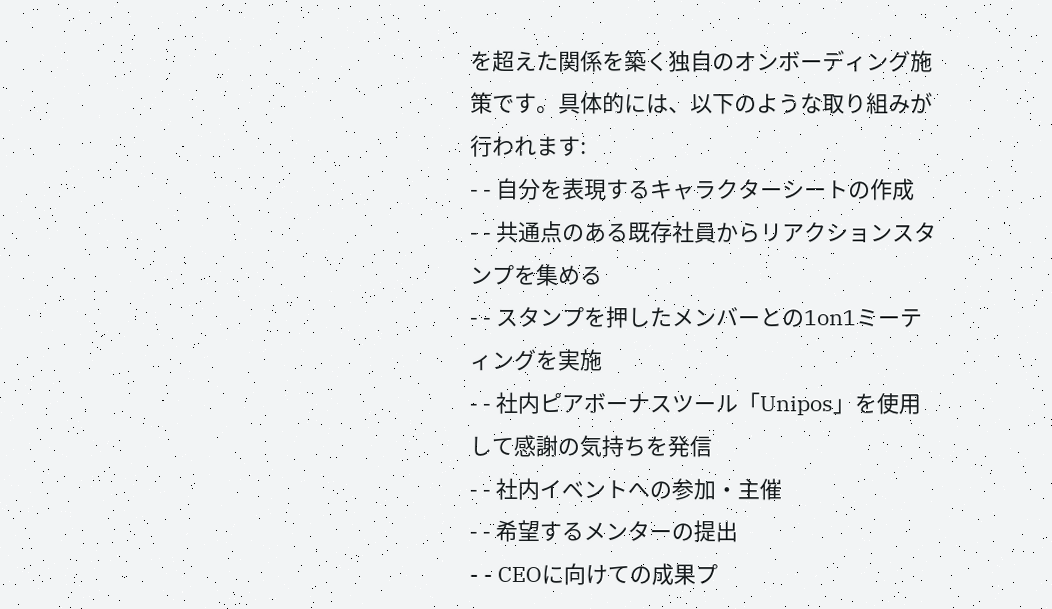を超えた関係を築く独自のオンボーディング施策です。具体的には、以下のような取り組みが行われます:
- - 自分を表現するキャラクターシートの作成
- - 共通点のある既存社員からリアクションスタンプを集める
- - スタンプを押したメンバーとの1on1ミーティングを実施
- - 社内ピアボーナスツール「Unipos」を使用して感謝の気持ちを発信
- - 社内イベントへの参加・主催
- - 希望するメンターの提出
- - CEOに向けての成果プ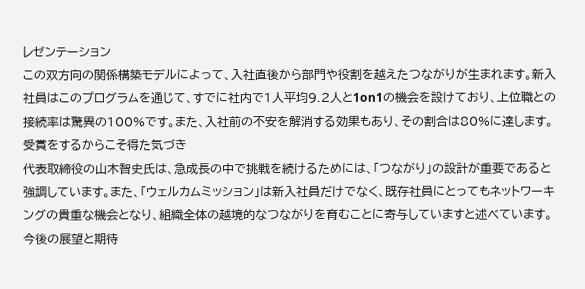レゼンテーション
この双方向の関係構築モデルによって、入社直後から部門や役割を越えたつながりが生まれます。新入社員はこのプログラムを通じて、すでに社内で1人平均9.2人と1on1の機会を設けており、上位職との接続率は驚異の100%です。また、入社前の不安を解消する効果もあり、その割合は80%に達します。
受賞をするからこそ得た気づき
代表取締役の山木智史氏は、急成長の中で挑戦を続けるためには、「つながり」の設計が重要であると強調しています。また、「ウェルカムミッション」は新入社員だけでなく、既存社員にとってもネットワーキングの貴重な機会となり、組織全体の越境的なつながりを育むことに寄与していますと述べています。
今後の展望と期待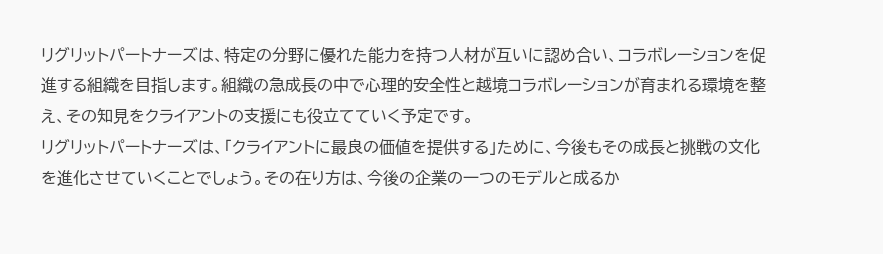リグリットパートナーズは、特定の分野に優れた能力を持つ人材が互いに認め合い、コラボレーションを促進する組織を目指します。組織の急成長の中で心理的安全性と越境コラボレーションが育まれる環境を整え、その知見をクライアントの支援にも役立てていく予定です。
リグリットパートナーズは、「クライアントに最良の価値を提供する」ために、今後もその成長と挑戦の文化を進化させていくことでしょう。その在り方は、今後の企業の一つのモデルと成るか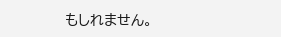もしれません。